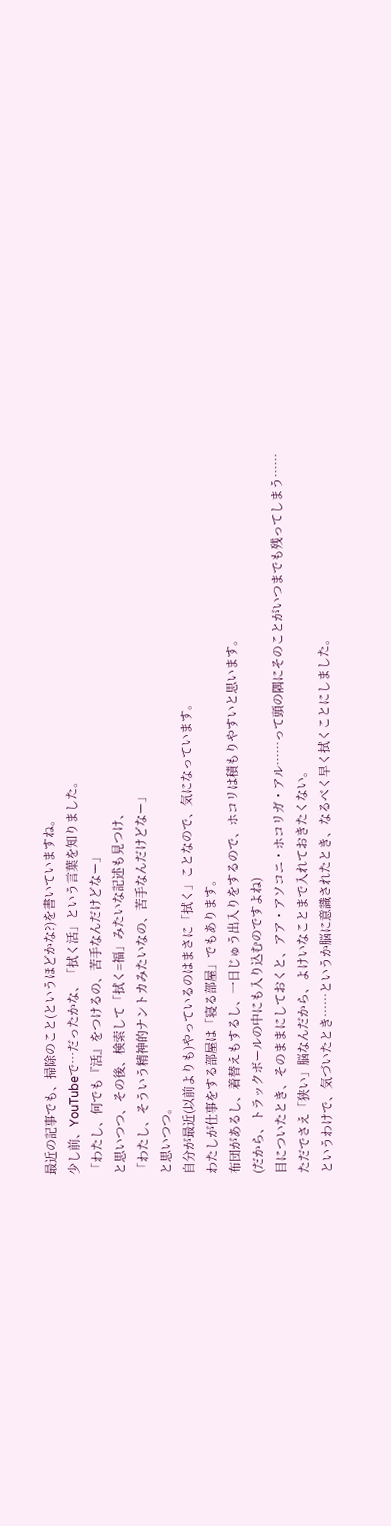最近の記事でも、掃除のこと(というほどかな?)を書いていますね。
少し前、YouTubeで…だったかな、「拭く活」という言葉を知りました。
「わたし、何でも『活』をつけるの、苦手なんだけどなー」
と思いつつ、その後、検索して「拭く=福」みたいな記述も見つけ、
「わたし、そういう精神的ナントカみたいなの、苦手なんだけどなー」
と思いつつ。
自分が最近(以前よりも)やっているのはまさに「拭く」ことなので、気になっています。
わたしが仕事をする部屋は「寝る部屋」でもあります。
布団があるし、着替えもするし、一日じゅう出入りをするので、ホコリは積もりやすいと思います。
(だから、トラックボールの中にも入り込むのですよね)
目についたとき、そのままにしておくと、アア・アソコニ・ホコリガ・アル……って頭の隅にそのことがいつまでも残ってしまう……
ただでさえ「狭い」脳なんだから、よけいなことまで入れておきたくない。
というわけで、気づいたとき……というか脳に意識されたとき、なるべく早く拭くことにしました。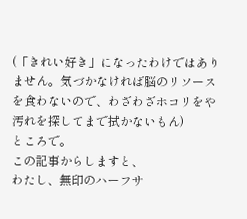(「きれい好き」になったわけではありません。気づかなければ脳のリソースを食わないので、わざわざホコリをや汚れを探してまで拭かないもん)
ところで。
この記事からしますと、
わたし、無印のハーフサ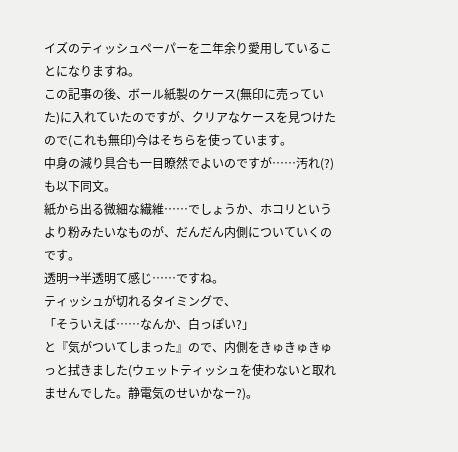イズのティッシュペーパーを二年余り愛用していることになりますね。
この記事の後、ボール紙製のケース(無印に売っていた)に入れていたのですが、クリアなケースを見つけたので(これも無印)今はそちらを使っています。
中身の減り具合も一目瞭然でよいのですが……汚れ(?)も以下同文。
紙から出る微細な繊維……でしょうか、ホコリというより粉みたいなものが、だんだん内側についていくのです。
透明→半透明て感じ……ですね。
ティッシュが切れるタイミングで、
「そういえば……なんか、白っぽい?」
と『気がついてしまった』ので、内側をきゅきゅきゅっと拭きました(ウェットティッシュを使わないと取れませんでした。静電気のせいかなー?)。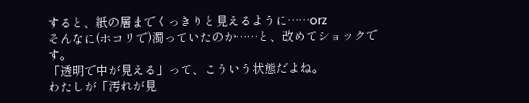すると、紙の層までくっきりと見えるように……orz
そんなに(ホコリで)濁っていたのか……と、改めてショックです。
「透明で中が見える」って、こういう状態だよね。
わたしが「汚れが見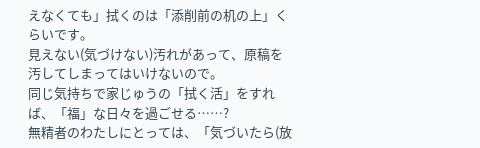えなくても」拭くのは「添削前の机の上」くらいです。
見えない(気づけない)汚れがあって、原稿を汚してしまってはいけないので。
同じ気持ちで家じゅうの「拭く活」をすれば、「福」な日々を過ごせる……?
無精者のわたしにとっては、「気づいたら(放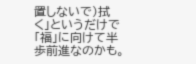置しないで)拭く」というだけで「福」に向けて半歩前進なのかも。